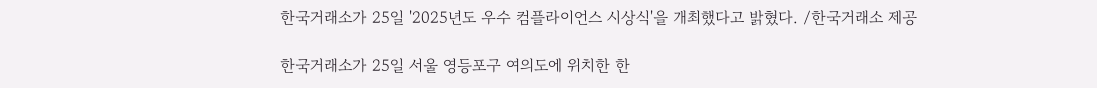한국거래소가 25일 '2025년도 우수 컴플라이언스 시상식'을 개최했다고 밝혔다. /한국거래소 제공

한국거래소가 25일 서울 영등포구 여의도에 위치한 한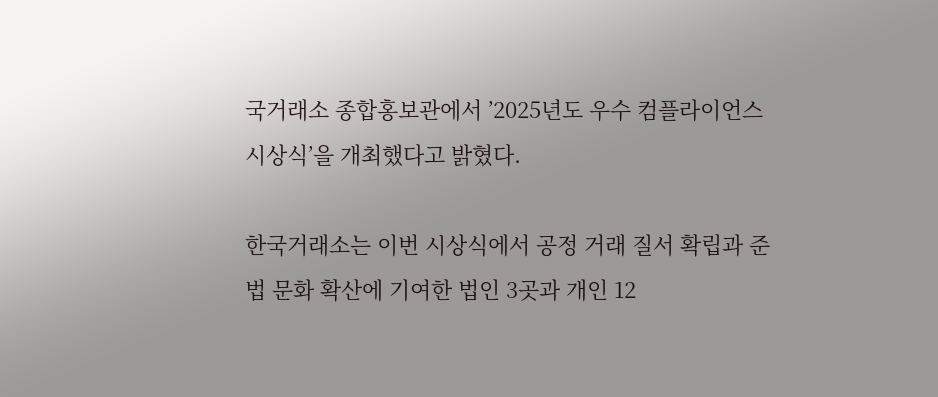국거래소 종합홍보관에서 ’2025년도 우수 컴플라이언스 시상식’을 개최했다고 밝혔다.

한국거래소는 이번 시상식에서 공정 거래 질서 확립과 준법 문화 확산에 기여한 법인 3곳과 개인 12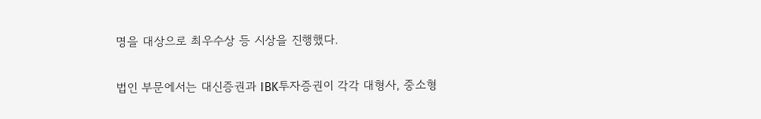명을 대상으로 최우수상 등 시상을 진행했다.

법인 부문에서는 대신증권과 IBK투자증권이 각각 대형사, 중소형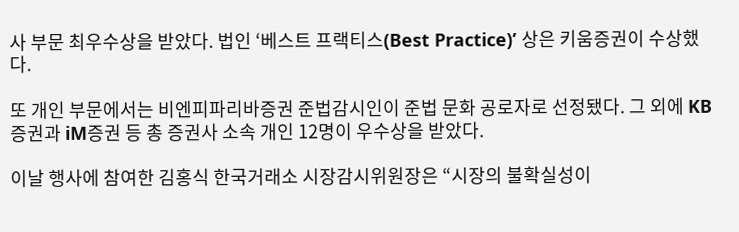사 부문 최우수상을 받았다. 법인 ‘베스트 프랙티스(Best Practice)’ 상은 키움증권이 수상했다.

또 개인 부문에서는 비엔피파리바증권 준법감시인이 준법 문화 공로자로 선정됐다. 그 외에 KB증권과 iM증권 등 총 증권사 소속 개인 12명이 우수상을 받았다.

이날 행사에 참여한 김홍식 한국거래소 시장감시위원장은 “시장의 불확실성이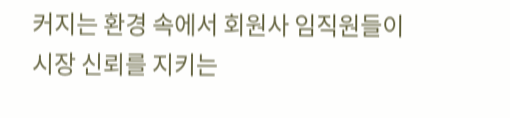커지는 환경 속에서 회원사 임직원들이 시장 신뢰를 지키는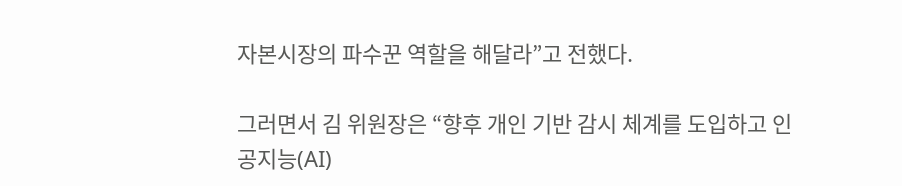자본시장의 파수꾼 역할을 해달라”고 전했다.

그러면서 김 위원장은 “향후 개인 기반 감시 체계를 도입하고 인공지능(AI)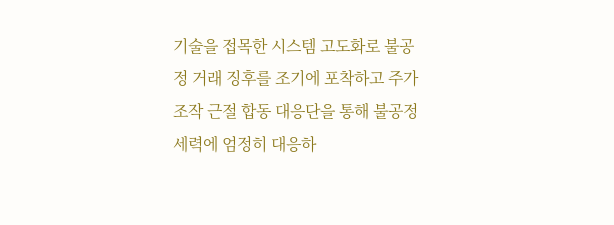기술을 접목한 시스템 고도화로 불공정 거래 징후를 조기에 포착하고 주가 조작 근절 합동 대응단을 통해 불공정 세력에 엄정히 대응하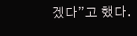겠다”고 했다.